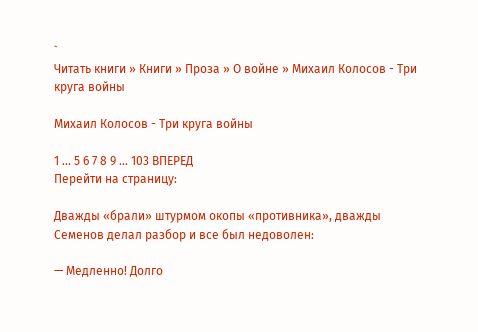`
Читать книги » Книги » Проза » О войне » Михаил Колосов - Три круга войны

Михаил Колосов - Три круга войны

1 ... 5 6 7 8 9 ... 103 ВПЕРЕД
Перейти на страницу:

Дважды «брали» штурмом окопы «противника», дважды Семенов делал разбор и все был недоволен:

— Медленно! Долго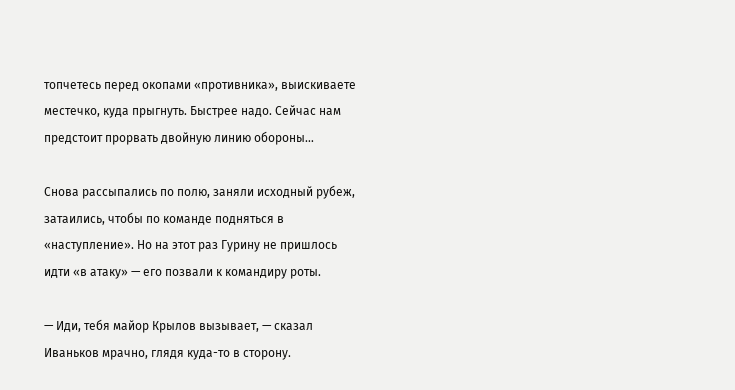топчетесь перед окопами «противника», выискиваете местечко, куда прыгнуть. Быстрее надо. Сейчас нам предстоит прорвать двойную линию обороны…

Снова рассыпались по полю, заняли исходный рубеж, затаились, чтобы по команде подняться в «наступление». Но на этот раз Гурину не пришлось идти «в атаку» — его позвали к командиру роты.

— Иди, тебя майор Крылов вызывает, — сказал Иваньков мрачно, глядя куда-то в сторону.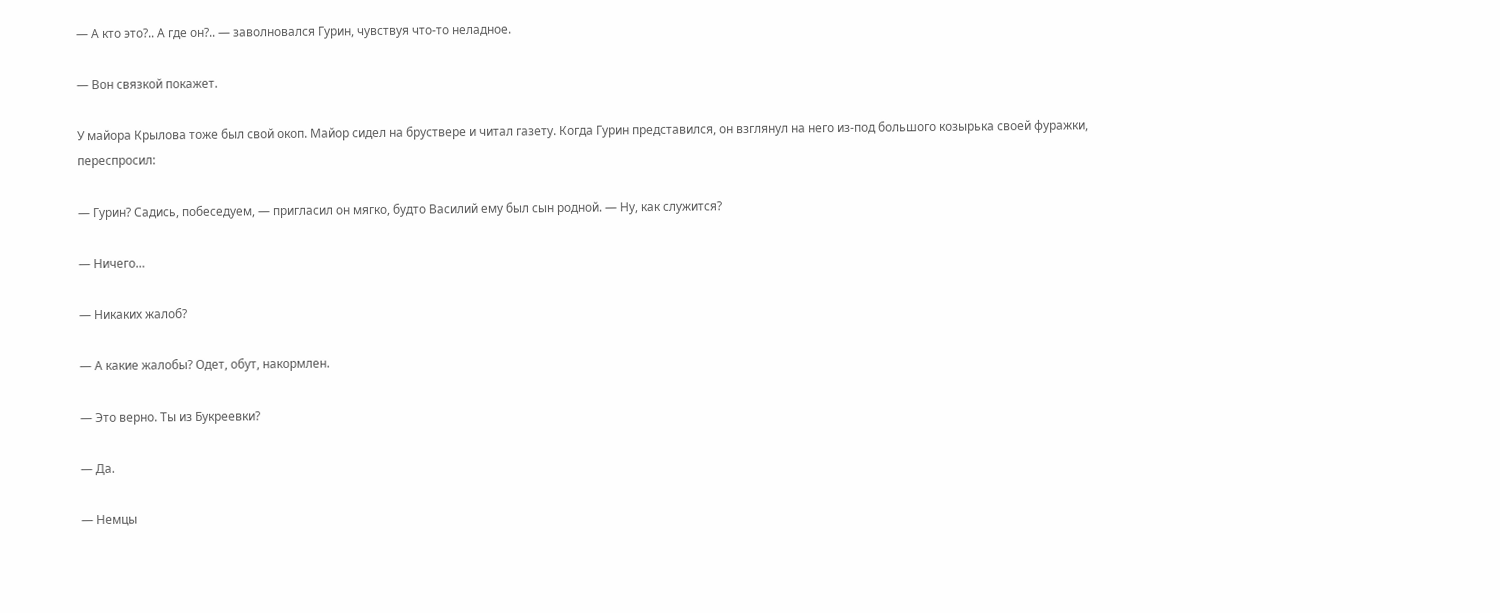— А кто это?.. А где он?.. — заволновался Гурин, чувствуя что-то неладное.

— Вон связкой покажет.

У майора Крылова тоже был свой окоп. Майор сидел на бруствере и читал газету. Когда Гурин представился, он взглянул на него из-под большого козырька своей фуражки, переспросил:

— Гурин? Садись, побеседуем, — пригласил он мягко, будто Василий ему был сын родной. — Ну, как служится?

— Ничего…

— Никаких жалоб?

— А какие жалобы? Одет, обут, накормлен.

— Это верно. Ты из Букреевки?

— Да.

— Немцы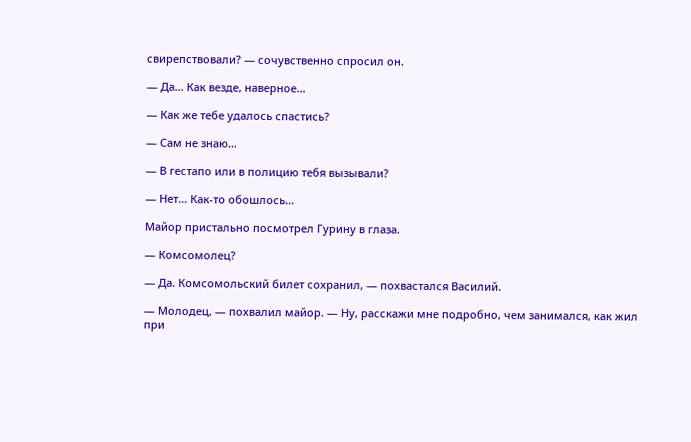свирепствовали? — сочувственно спросил он.

— Да… Как везде, наверное…

— Как же тебе удалось спастись?

— Сам не знаю…

— В гестапо или в полицию тебя вызывали?

— Нет… Как-то обошлось…

Майор пристально посмотрел Гурину в глаза.

— Комсомолец?

— Да. Комсомольский билет сохранил, — похвастался Василий.

— Молодец, — похвалил майор. — Ну, расскажи мне подробно, чем занимался, как жил при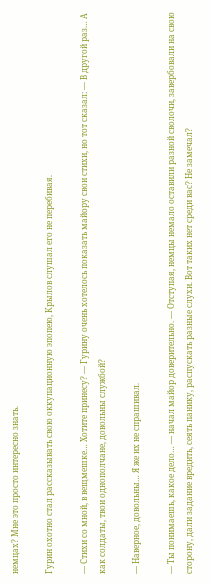немцах? Мне это просто интересно знать.

Гурин охотно стал рассказывать свою оккупационную эпопею, Крылов слушал его не перебивая.

— Стихи со мной, в вещмешке… Хотите принесу? — Гурину очень хотелось показать майору свои стихи, но тот сказал: — В другой раз… А как солдаты, твои однополчане, довольны службой?

— Наверное, довольны… Я же их не спрашивал.

— Ты понимаешь, какое дело… — начал майор доверительно. — Отступая, немцы немало оставили разной сволочи, завербовали на свою сторону, дали задание вредить, сеять панику, распускать разные слухи. Вот таких нет среди вас? Не замечал?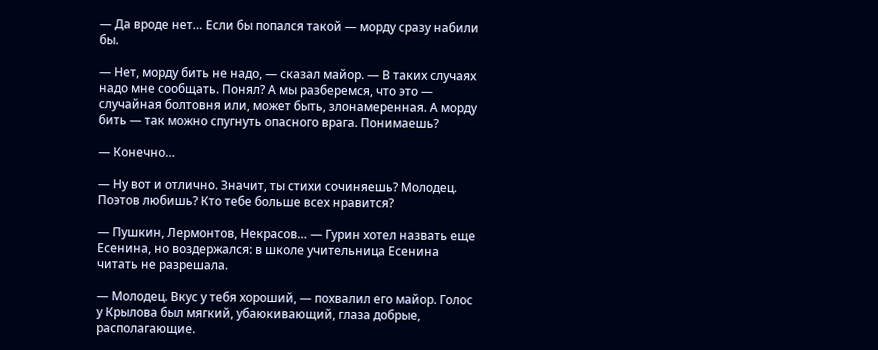— Да вроде нет… Если бы попался такой — морду сразу набили бы.

— Нет, морду бить не надо, — сказал майор. — В таких случаях надо мне сообщать. Понял? А мы разберемся, что это — случайная болтовня или, может быть, злонамеренная. А морду бить — так можно спугнуть опасного врага. Понимаешь?

— Конечно…

— Ну вот и отлично. Значит, ты стихи сочиняешь? Молодец. Поэтов любишь? Кто тебе больше всех нравится?

— Пушкин, Лермонтов, Некрасов… — Гурин хотел назвать еще Есенина, но воздержался: в школе учительница Есенина читать не разрешала.

— Молодец. Вкус у тебя хороший, — похвалил его майор. Голос у Крылова был мягкий, убаюкивающий, глаза добрые, располагающие.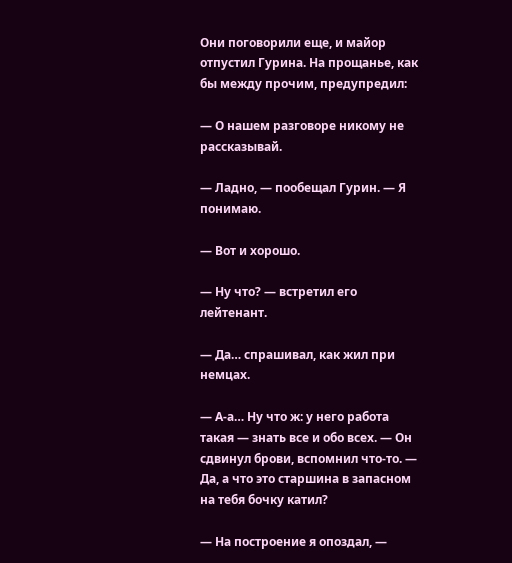Они поговорили еще, и майор отпустил Гурина. На прощанье, как бы между прочим, предупредил:

— О нашем разговоре никому не рассказывай.

— Ладно, — пообещал Гурин. — Я понимаю.

— Вот и хорошо.

— Ну что? — встретил его лейтенант.

— Да… спрашивал, как жил при немцах.

— А-а… Ну что ж: у него работа такая — знать все и обо всех. — Он сдвинул брови, вспомнил что-то. — Да, а что это старшина в запасном на тебя бочку катил?

— На построение я опоздал, —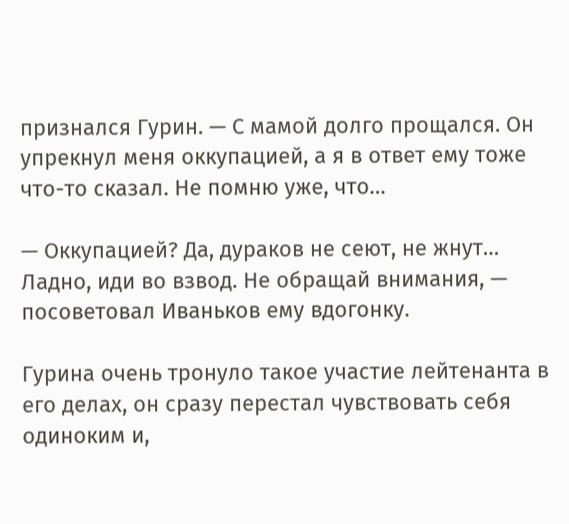признался Гурин. — С мамой долго прощался. Он упрекнул меня оккупацией, а я в ответ ему тоже что-то сказал. Не помню уже, что…

— Оккупацией? Да, дураков не сеют, не жнут… Ладно, иди во взвод. Не обращай внимания, — посоветовал Иваньков ему вдогонку.

Гурина очень тронуло такое участие лейтенанта в его делах, он сразу перестал чувствовать себя одиноким и,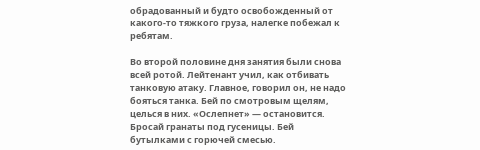обрадованный и будто освобожденный от какого-то тяжкого груза, налегке побежал к ребятам.

Во второй половине дня занятия были снова всей ротой. Лейтенант учил, как отбивать танковую атаку. Главное, говорил он, не надо бояться танка. Бей по смотровым щелям, целься в них. «Ослепнет» — остановится. Бросай гранаты под гусеницы. Бей бутылками с горючей смесью.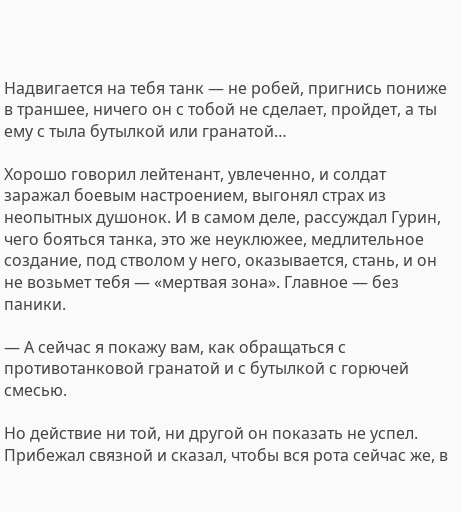Надвигается на тебя танк — не робей, пригнись пониже в траншее, ничего он с тобой не сделает, пройдет, а ты ему с тыла бутылкой или гранатой…

Хорошо говорил лейтенант, увлеченно, и солдат заражал боевым настроением, выгонял страх из неопытных душонок. И в самом деле, рассуждал Гурин, чего бояться танка, это же неуклюжее, медлительное создание, под стволом у него, оказывается, стань, и он не возьмет тебя — «мертвая зона». Главное — без паники.

— А сейчас я покажу вам, как обращаться с противотанковой гранатой и с бутылкой с горючей смесью.

Но действие ни той, ни другой он показать не успел. Прибежал связной и сказал, чтобы вся рота сейчас же, в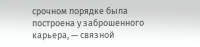срочном порядке была построена у заброшенного карьера, — связной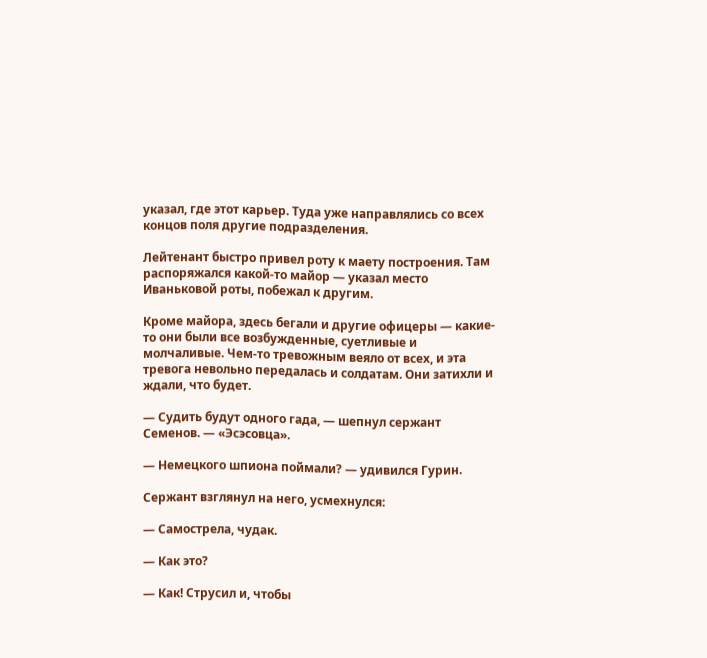указал, где этот карьер. Туда уже направлялись со всех концов поля другие подразделения.

Лейтенант быстро привел роту к маету построения. Там распоряжался какой-то майор — указал место Иваньковой роты, побежал к другим.

Кроме майора, здесь бегали и другие офицеры — какие-то они были все возбужденные, суетливые и молчаливые. Чем-то тревожным веяло от всех, и эта тревога невольно передалась и солдатам. Они затихли и ждали, что будет.

— Судить будут одного гада, — шепнул сержант Семенов. — «Эсэсовца».

— Немецкого шпиона поймали? — удивился Гурин.

Сержант взглянул на него, усмехнулся:

— Самострела, чудак.

— Как это?

— Как! Струсил и, чтобы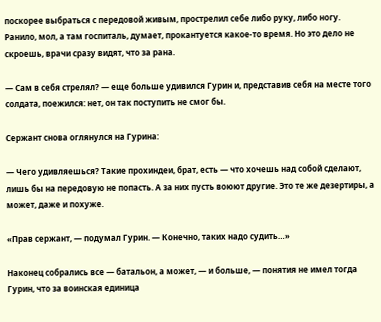поскорее выбраться с передовой живым, прострелил себе либо руку, либо ногу. Ранило, мол, а там госпиталь, думает, прокантуется какое-то время. Но это дело не скроешь, врачи сразу видят, что за рана.

— Сам в себя стрелял? — еще больше удивился Гурин и, представив себя на месте того солдата, поежился: нет, он так поступить не смог бы.

Сержант снова оглянулся на Гурина:

— Чего удивляешься? Такие прохиндеи, брат, есть — что хочешь над собой сделают, лишь бы на передовую не попасть. А за них пусть воюют другие. Это те же дезертиры, а может, даже и похуже.

«Прав сержант, — подумал Гурин. — Конечно, таких надо судить…»

Наконец собрались все — батальон, а может, — и больше, — понятия не имел тогда Гурин, что за воинская единица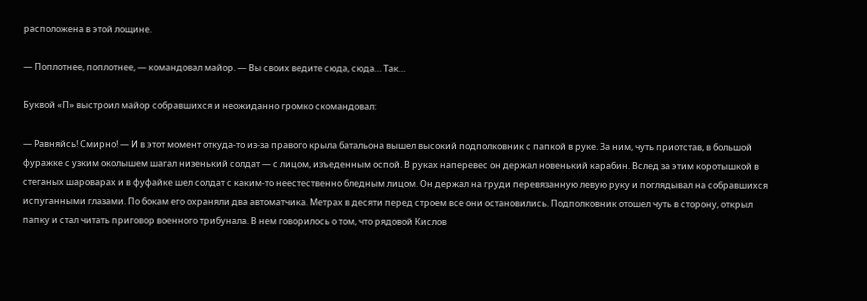расположена в этой лощине.

— Поплотнее, поплотнее, — командовал майор. — Вы своих ведите сюда, сюда… Так…

Буквой «П» выстроил майор собравшихся и неожиданно громко скомандовал:

— Равняйсь! Смирно! — И в этот момент откуда-то из-за правого крыла батальона вышел высокий подполковник с папкой в руке. За ним, чуть приотстав, в большой фуражке с узким околышем шагал низенький солдат — с лицом, изъеденным оспой. В руках наперевес он держал новенький карабин. Вслед за этим коротышкой в стеганых шароварах и в фуфайке шел солдат с каким-то неестественно бледным лицом. Он держал на груди перевязанную левую руку и поглядывал на собравшихся испуганными глазами. По бокам его охраняли два автоматчика. Метрах в десяти перед строем все они остановились. Подполковник отошел чуть в сторону, открыл папку и стал читать приговор военного трибунала. В нем говорилось о том, что рядовой Кислов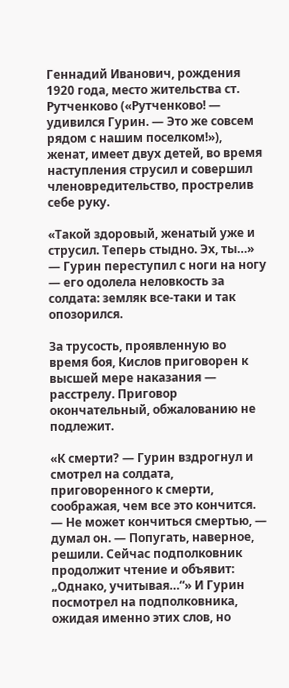Геннадий Иванович, рождения 1920 года, место жительства ст. Рутченково («Рутченково! — удивился Гурин. — Это же совсем рядом с нашим поселком!»), женат, имеет двух детей, во время наступления струсил и совершил членовредительство, прострелив себе руку.

«Такой здоровый, женатый уже и струсил. Теперь стыдно. Эх, ты…» — Гурин переступил с ноги на ногу — его одолела неловкость за солдата: земляк все-таки и так опозорился.

За трусость, проявленную во время боя, Кислов приговорен к высшей мере наказания — расстрелу. Приговор окончательный, обжалованию не подлежит.

«К смерти? — Гурин вздрогнул и смотрел на солдата, приговоренного к смерти, соображая, чем все это кончится. — Не может кончиться смертью, — думал он. — Попугать, наверное, решили. Сейчас подполковник продолжит чтение и объявит: „Однако, учитывая…“» И Гурин посмотрел на подполковника, ожидая именно этих слов, но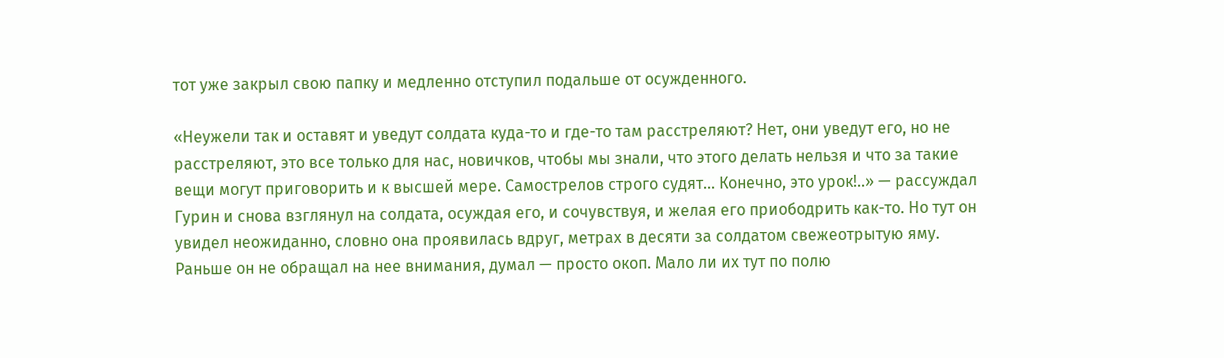тот уже закрыл свою папку и медленно отступил подальше от осужденного.

«Неужели так и оставят и уведут солдата куда-то и где-то там расстреляют? Нет, они уведут его, но не расстреляют, это все только для нас, новичков, чтобы мы знали, что этого делать нельзя и что за такие вещи могут приговорить и к высшей мере. Самострелов строго судят… Конечно, это урок!..» — рассуждал Гурин и снова взглянул на солдата, осуждая его, и сочувствуя, и желая его приободрить как-то. Но тут он увидел неожиданно, словно она проявилась вдруг, метрах в десяти за солдатом свежеотрытую яму. Раньше он не обращал на нее внимания, думал — просто окоп. Мало ли их тут по полю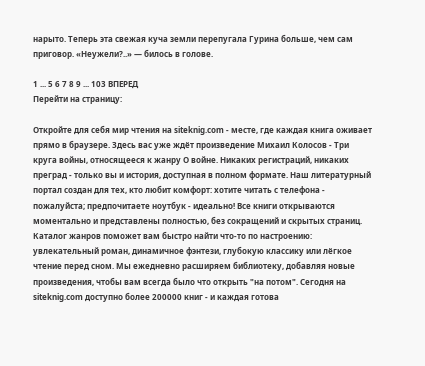нарыто. Теперь эта свежая куча земли перепугала Гурина больше, чем сам приговор. «Неужели?..» — билось в голове.

1 ... 5 6 7 8 9 ... 103 ВПЕРЕД
Перейти на страницу:

Откройте для себя мир чтения на siteknig.com - месте, где каждая книга оживает прямо в браузере. Здесь вас уже ждёт произведение Михаил Колосов - Три круга войны, относящееся к жанру О войне. Никаких регистраций, никаких преград - только вы и история, доступная в полном формате. Наш литературный портал создан для тех, кто любит комфорт: хотите читать с телефона - пожалуйста; предпочитаете ноутбук - идеально! Все книги открываются моментально и представлены полностью, без сокращений и скрытых страниц. Каталог жанров поможет вам быстро найти что-то по настроению: увлекательный роман, динамичное фэнтези, глубокую классику или лёгкое чтение перед сном. Мы ежедневно расширяем библиотеку, добавляя новые произведения, чтобы вам всегда было что открыть "на потом". Сегодня на siteknig.com доступно более 200000 книг - и каждая готова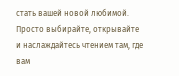стать вашей новой любимой. Просто выбирайте, открывайте и наслаждайтесь чтением там, где вам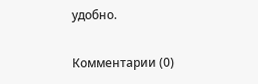удобно.

Комментарии (0)